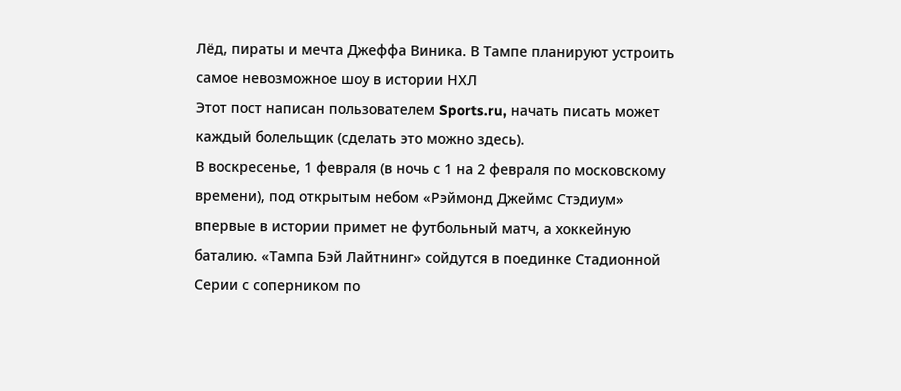Лёд, пираты и мечта Джеффа Виника. В Тампе планируют устроить самое невозможное шоу в истории НХЛ
Этот пост написан пользователем Sports.ru, начать писать может каждый болельщик (сделать это можно здесь).
В воскресенье, 1 февраля (в ночь с 1 на 2 февраля по московскому времени), под открытым небом «Рэймонд Джеймс Стэдиум» впервые в истории примет не футбольный матч, а хоккейную баталию. «Тампа Бэй Лайтнинг» сойдутся в поединке Стадионной Серии с соперником по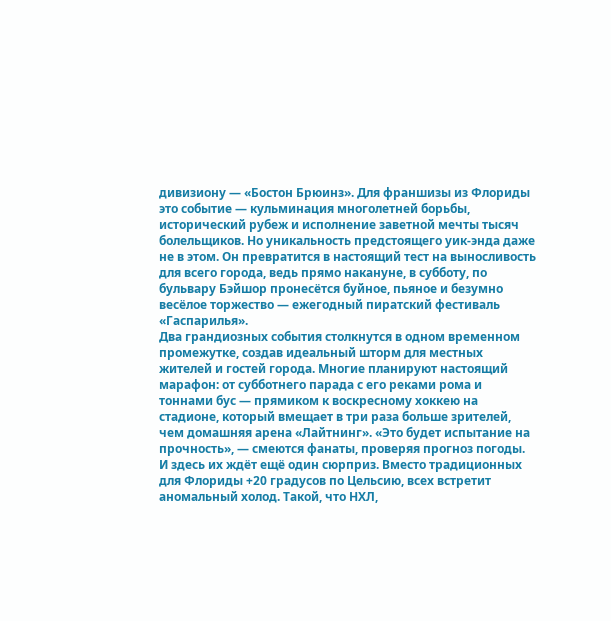дивизиону — «Бостон Брюинз». Для франшизы из Флориды это событие — кульминация многолетней борьбы, исторический рубеж и исполнение заветной мечты тысяч болельщиков. Но уникальность предстоящего уик-энда даже не в этом. Он превратится в настоящий тест на выносливость для всего города, ведь прямо накануне, в субботу, по бульвару Бэйшор пронесётся буйное, пьяное и безумно весёлое торжество — ежегодный пиратский фестиваль «Гаспарилья».
Два грандиозных события столкнутся в одном временном промежутке, создав идеальный шторм для местных жителей и гостей города. Многие планируют настоящий марафон: от субботнего парада с его реками рома и тоннами бус — прямиком к воскресному хоккею на стадионе, который вмещает в три раза больше зрителей, чем домашняя арена «Лайтнинг». «Это будет испытание на прочность», — смеются фанаты, проверяя прогноз погоды. И здесь их ждёт ещё один сюрприз. Вместо традиционных для Флориды +20 градусов по Цельсию, всех встретит аномальный холод. Такой, что НХЛ,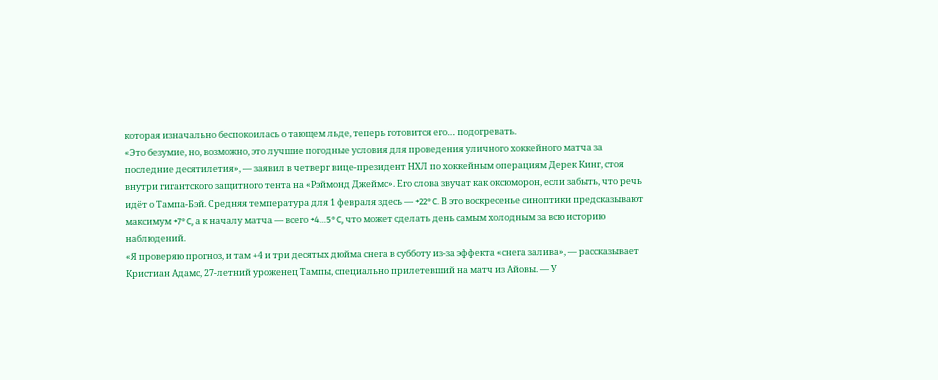которая изначально беспокоилась о тающем льде, теперь готовится его… подогревать.
«Это безумие, но, возможно, это лучшие погодные условия для проведения уличного хоккейного матча за последние десятилетия», — заявил в четверг вице-президент НХЛ по хоккейным операциям Дерек Кинг, стоя внутри гигантского защитного тента на «Рэймонд Джеймс». Его слова звучат как оксюморон, если забыть, что речь идёт о Тампа-Бэй. Средняя температура для 1 февраля здесь — +22°C. В это воскресенье синоптики предсказывают максимум +7°C, а к началу матча — всего +4…5°C, что может сделать день самым холодным за всю историю наблюдений.
«Я проверяю прогноз, и там +4 и три десятых дюйма снега в субботу из-за эффекта «снега залива», — рассказывает Кристиан Адамс, 27-летний уроженец Тампы, специально прилетевший на матч из Айовы. — У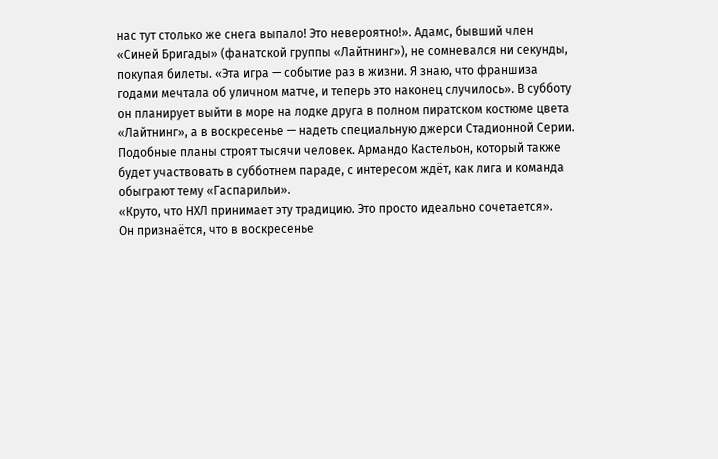нас тут столько же снега выпало! Это невероятно!». Адамс, бывший член «Синей Бригады» (фанатской группы «Лайтнинг»), не сомневался ни секунды, покупая билеты. «Эта игра — событие раз в жизни. Я знаю, что франшиза годами мечтала об уличном матче, и теперь это наконец случилось». В субботу он планирует выйти в море на лодке друга в полном пиратском костюме цвета «Лайтнинг», а в воскресенье — надеть специальную джерси Стадионной Серии.
Подобные планы строят тысячи человек. Армандо Кастельон, который также будет участвовать в субботнем параде, с интересом ждёт, как лига и команда обыграют тему «Гаспарильи».
«Круто, что НХЛ принимает эту традицию. Это просто идеально сочетается».
Он признаётся, что в воскресенье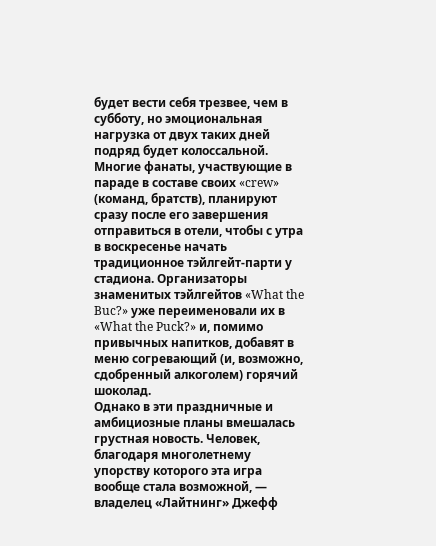будет вести себя трезвее, чем в субботу, но эмоциональная нагрузка от двух таких дней подряд будет колоссальной. Многие фанаты, участвующие в параде в составе своих «crew» (команд, братств), планируют сразу после его завершения отправиться в отели, чтобы с утра в воскресенье начать традиционное тэйлгейт-парти у стадиона. Организаторы знаменитых тэйлгейтов «What the Buc?» уже переименовали их в «What the Puck?» и, помимо привычных напитков, добавят в меню согревающий (и, возможно, сдобренный алкоголем) горячий шоколад.
Однако в эти праздничные и амбициозные планы вмешалась грустная новость. Человек, благодаря многолетнему упорству которого эта игра вообще стала возможной, — владелец «Лайтнинг» Джефф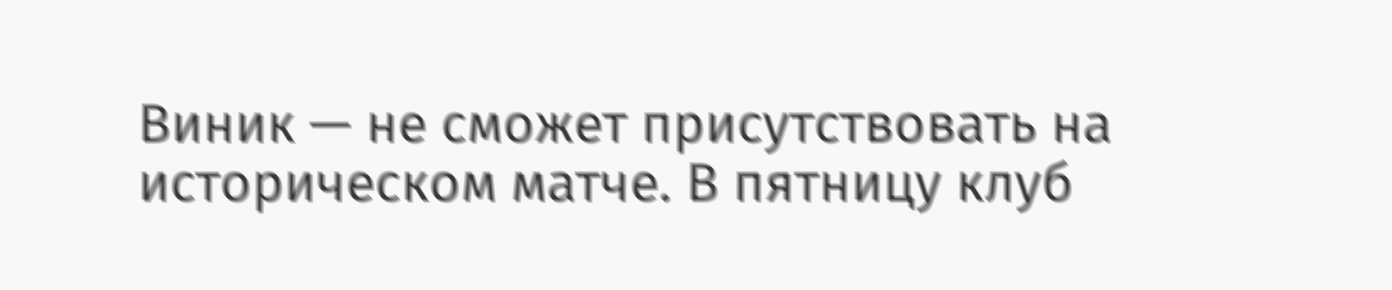Виник — не сможет присутствовать на историческом матче. В пятницу клуб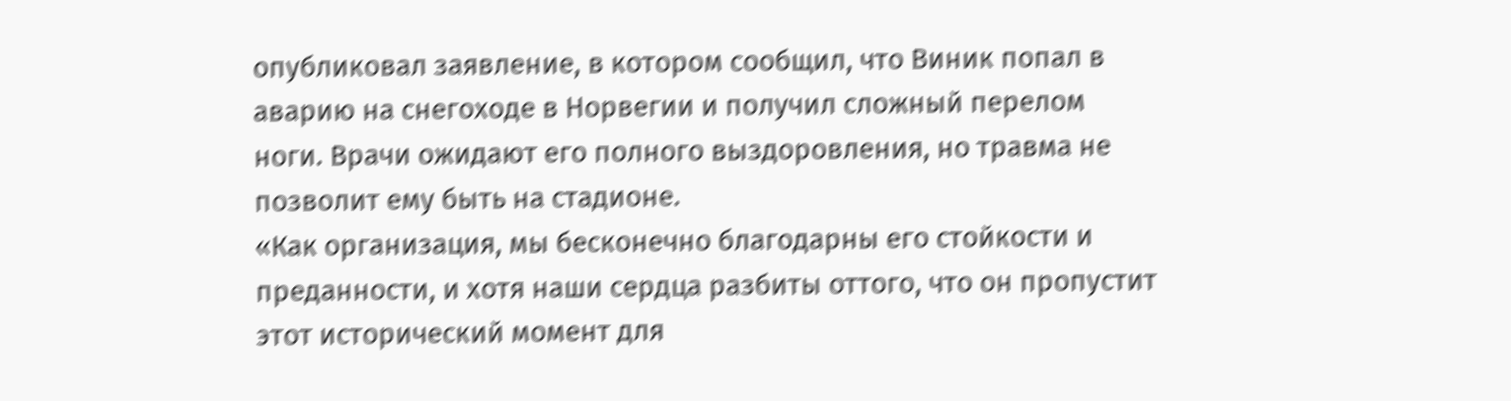опубликовал заявление, в котором сообщил, что Виник попал в аварию на снегоходе в Норвегии и получил сложный перелом ноги. Врачи ожидают его полного выздоровления, но травма не позволит ему быть на стадионе.
«Как организация, мы бесконечно благодарны его стойкости и преданности, и хотя наши сердца разбиты оттого, что он пропустит этот исторический момент для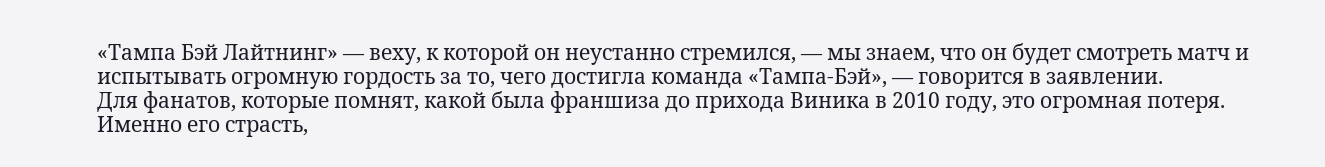«Тампа Бэй Лайтнинг» — веху, к которой он неустанно стремился, — мы знаем, что он будет смотреть матч и испытывать огромную гордость за то, чего достигла команда «Тампа-Бэй», — говорится в заявлении.
Для фанатов, которые помнят, какой была франшиза до прихода Виника в 2010 году, это огромная потеря. Именно его страсть,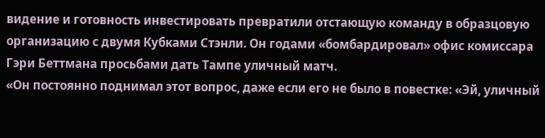видение и готовность инвестировать превратили отстающую команду в образцовую организацию с двумя Кубками Стэнли. Он годами «бомбардировал» офис комиссара Гэри Беттмана просьбами дать Тампе уличный матч.
«Он постоянно поднимал этот вопрос, даже если его не было в повестке: «Эй, уличный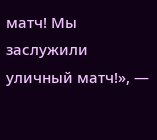матч! Мы заслужили уличный матч!», —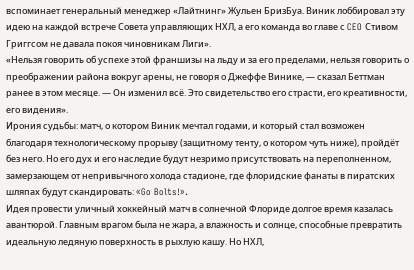вспоминает генеральный менеджер «Лайтнинг» Жульен БризБуа. Виник лоббировал эту идею на каждой встрече Совета управляющих НХЛ, а его команда во главе с CEO Стивом Григгсом не давала покоя чиновникам Лиги».
«Нельзя говорить об успехе этой франшизы на льду и за его пределами, нельзя говорить о преображении района вокруг арены, не говоря о Джеффе Винике, — сказал Беттман ранее в этом месяце. — Он изменил всё. Это свидетельство его страсти, его креативности, его видения».
Ирония судьбы: матч, о котором Виник мечтал годами, и который стал возможен благодаря технологическому прорыву (защитному тентy, о котором чуть ниже), пройдёт без него. Но его дух и его наследие будут незримо присутствовать на переполненном, замерзающем от непривычного холода стадионе, где флоридские фанаты в пиратских шляпах будут скандировать: «Go Bolts!».
Идея провести уличный хоккейный матч в солнечной Флориде долгое время казалась авантюрой. Главным врагом была не жара, а влажность и солнце, способные превратить идеальную ледяную поверхность в рыхлую кашу. Но НХЛ,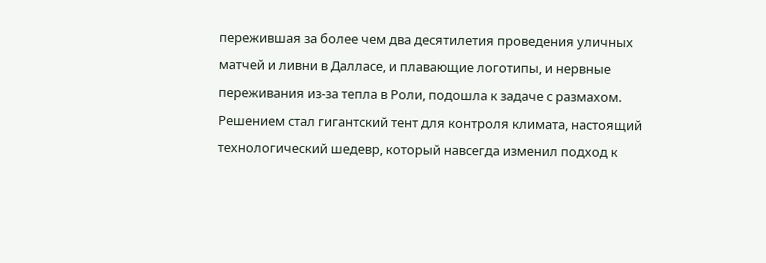пережившая за более чем два десятилетия проведения уличных матчей и ливни в Далласе, и плавающие логотипы, и нервные переживания из-за тепла в Роли, подошла к задаче с размахом. Решением стал гигантский тент для контроля климата, настоящий технологический шедевр, который навсегда изменил подход к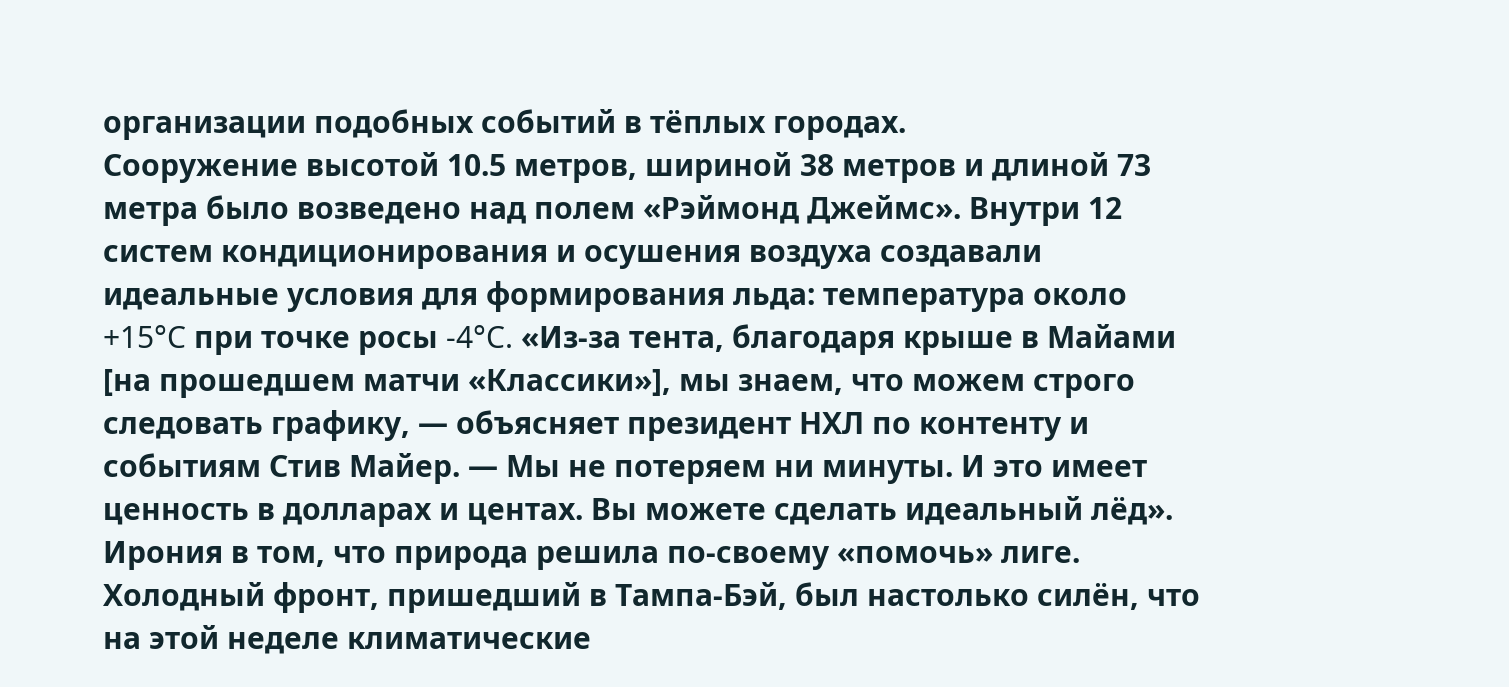организации подобных событий в тёплых городах.
Сооружение высотой 10.5 метров, шириной 38 метров и длиной 73 метра было возведено над полем «Рэймонд Джеймс». Внутри 12 систем кондиционирования и осушения воздуха создавали идеальные условия для формирования льда: температура около +15°C при точке росы -4°C. «Из-за тента, благодаря крыше в Майами [на прошедшем матчи «Классики»], мы знаем, что можем строго следовать графику, — объясняет президент НХЛ по контенту и событиям Стив Майер. — Мы не потеряем ни минуты. И это имеет ценность в долларах и центах. Вы можете сделать идеальный лёд».
Ирония в том, что природа решила по-своему «помочь» лиге. Холодный фронт, пришедший в Тампа-Бэй, был настолько силён, что на этой неделе климатические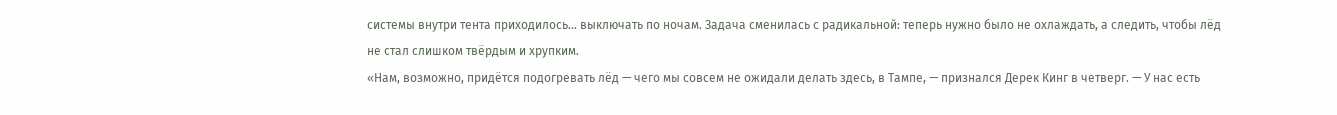системы внутри тента приходилось… выключать по ночам. Задача сменилась с радикальной: теперь нужно было не охлаждать, а следить, чтобы лёд не стал слишком твёрдым и хрупким.
«Нам, возможно, придётся подогревать лёд — чего мы совсем не ожидали делать здесь, в Тампе, — признался Дерек Кинг в четверг. — У нас есть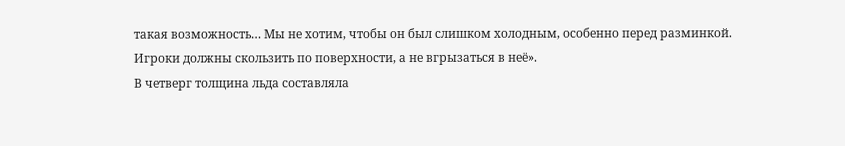такая возможность… Мы не хотим, чтобы он был слишком холодным, особенно перед разминкой. Игроки должны скользить по поверхности, а не вгрызаться в неё».
В четверг толщина льда составляла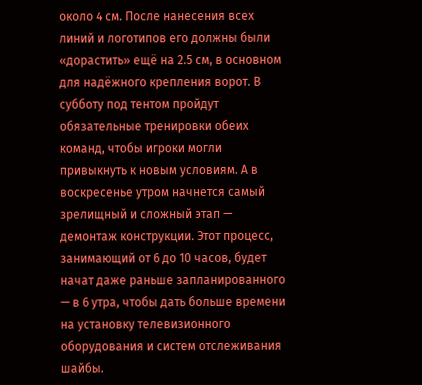около 4 см. После нанесения всех линий и логотипов его должны были «дорастить» ещё на 2.5 см, в основном для надёжного крепления ворот. В субботу под тентом пройдут обязательные тренировки обеих команд, чтобы игроки могли привыкнуть к новым условиям. А в воскресенье утром начнется самый зрелищный и сложный этап — демонтаж конструкции. Этот процесс, занимающий от 6 до 10 часов, будет начат даже раньше запланированного — в 6 утра, чтобы дать больше времени на установку телевизионного оборудования и систем отслеживания шайбы.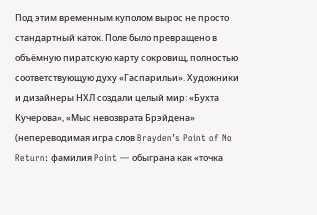Под этим временным куполом вырос не просто стандартный каток. Поле было превращено в объёмную пиратскую карту сокровищ, полностью соответствующую духу «Гаспарильи». Художники и дизайнеры НХЛ создали целый мир: «Бухта Кучерова», «Мыс невозврата Брэйдена» (непереводимая игра слов Brayden’s Point of No Return: фамилия Point — обыграна как «точка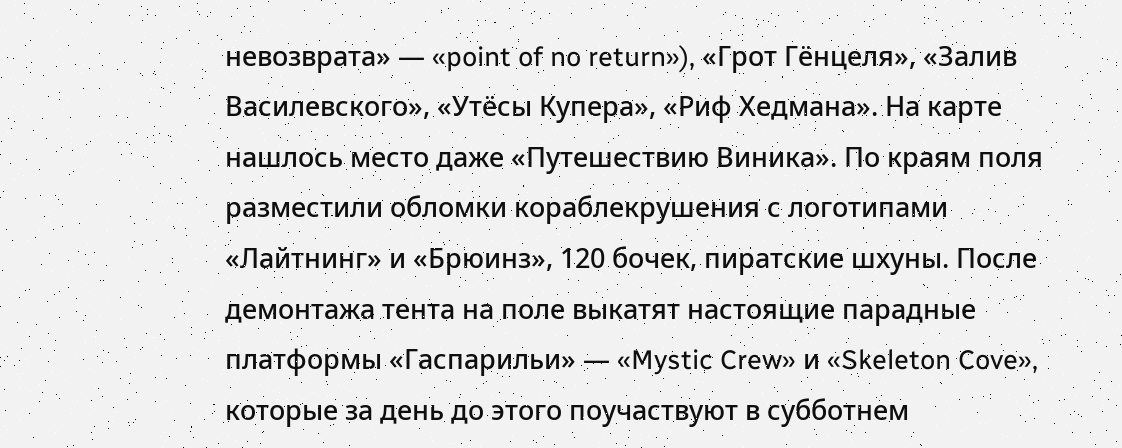невозврата» — «point of no return»), «Грот Гёнцеля», «Залив Василевского», «Утёсы Купера», «Риф Хедмана». На карте нашлось место даже «Путешествию Виника». По краям поля разместили обломки кораблекрушения с логотипами «Лайтнинг» и «Брюинз», 120 бочек, пиратские шхуны. После демонтажа тента на поле выкатят настоящие парадные платформы «Гаспарильи» — «Mystic Crew» и «Skeleton Cove», которые за день до этого поучаствуют в субботнем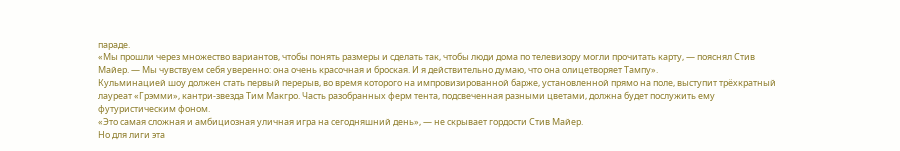параде.
«Мы прошли через множество вариантов, чтобы понять размеры и сделать так, чтобы люди дома по телевизору могли прочитать карту, — пояснял Стив Майер. — Мы чувствуем себя уверенно: она очень красочная и броская. И я действительно думаю, что она олицетворяет Тампу».
Кульминацией шоу должен стать первый перерыв, во время которого на импровизированной барже, установленной прямо на поле, выступит трёхкратный лауреат «Грэмми», кантри-звезда Тим Макгро. Часть разобранных ферм тента, подсвеченная разными цветами, должна будет послужить ему футуристическим фоном.
«Это самая сложная и амбициозная уличная игра на сегодняшний день», — не скрывает гордости Стив Майер.
Но для лиги эта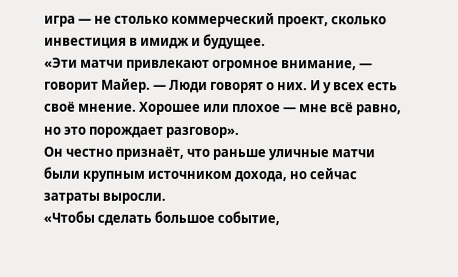игра — не столько коммерческий проект, сколько инвестиция в имидж и будущее.
«Эти матчи привлекают огромное внимание, — говорит Майер. — Люди говорят о них. И у всех есть своё мнение. Хорошее или плохое — мне всё равно, но это порождает разговор».
Он честно признаёт, что раньше уличные матчи были крупным источником дохода, но сейчас затраты выросли.
«Чтобы сделать большое событие,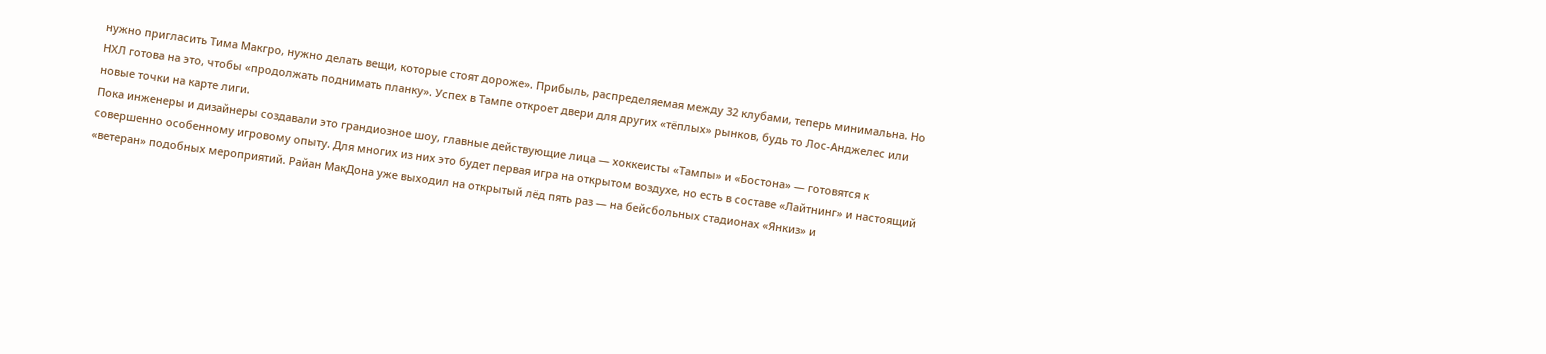нужно пригласить Тима Макгро, нужно делать вещи, которые стоят дороже». Прибыль, распределяемая между 32 клубами, теперь минимальна. Но НХЛ готова на это, чтобы «продолжать поднимать планку». Успех в Тампе откроет двери для других «тёплых» рынков, будь то Лос-Анджелес или новые точки на карте лиги.
Пока инженеры и дизайнеры создавали это грандиозное шоу, главные действующие лица — хоккеисты «Тампы» и «Бостона» — готовятся к совершенно особенному игровому опыту. Для многих из них это будет первая игра на открытом воздухе, но есть в составе «Лайтнинг» и настоящий «ветеран» подобных мероприятий. Райан МакДона уже выходил на открытый лёд пять раз — на бейсбольных стадионах «Янкиз» и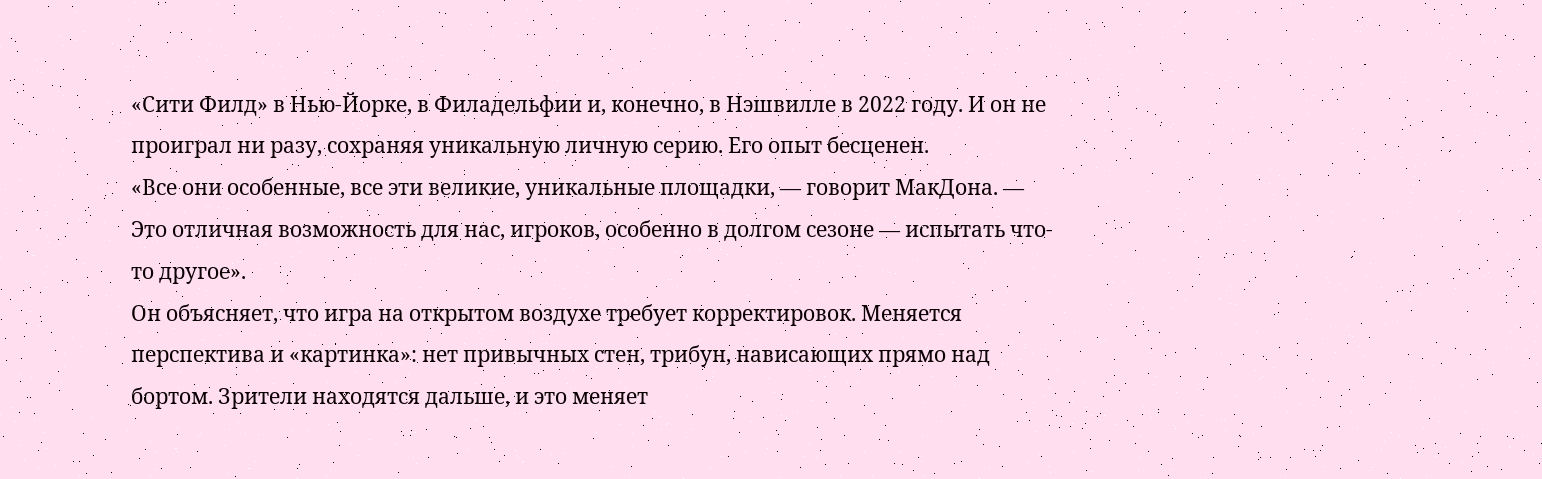«Сити Филд» в Нью-Йорке, в Филадельфии и, конечно, в Нэшвилле в 2022 году. И он не проиграл ни разу, сохраняя уникальную личную серию. Его опыт бесценен.
«Все они особенные, все эти великие, уникальные площадки, — говорит МакДона. — Это отличная возможность для нас, игроков, особенно в долгом сезоне — испытать что-то другое».
Он объясняет, что игра на открытом воздухе требует корректировок. Меняется перспектива и «картинка»: нет привычных стен, трибун, нависающих прямо над бортом. Зрители находятся дальше, и это меняет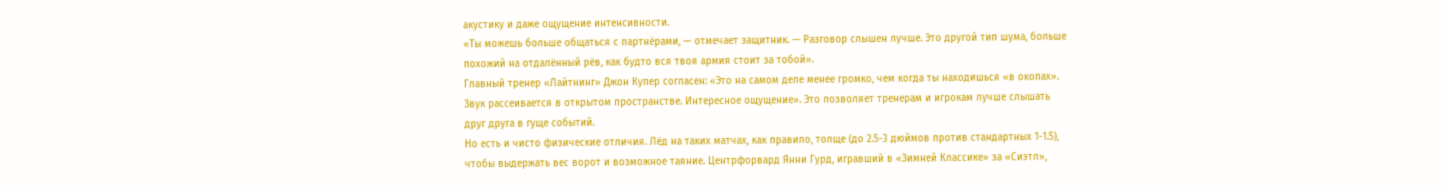акустику и даже ощущение интенсивности.
«Ты можешь больше общаться с партнёрами, — отмечает защитник. — Разговор слышен лучше. Это другой тип шума, больше похожий на отдалённый рёв, как будто вся твоя армия стоит за тобой».
Главный тренер «Лайтнинг» Джон Купер согласен: «Это на самом деле менее громко, чем когда ты находишься «в окопах». Звук рассеивается в открытом пространстве. Интересное ощущение». Это позволяет тренерам и игрокам лучше слышать друг друга в гуще событий.
Но есть и чисто физические отличия. Лёд на таких матчах, как правило, толще (до 2.5-3 дюймов против стандартных 1-1.5), чтобы выдержать вес ворот и возможное таяние. Центрфорвард Янни Гурд, игравший в «Зимней Классике» за «Сиэтл»,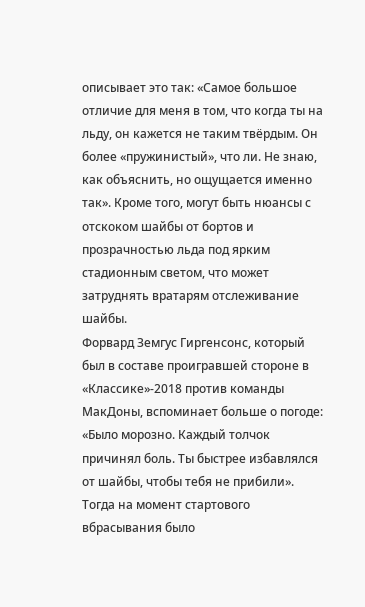описывает это так: «Самое большое отличие для меня в том, что когда ты на льду, он кажется не таким твёрдым. Он более «пружинистый», что ли. Не знаю, как объяснить, но ощущается именно так». Кроме того, могут быть нюансы с отскоком шайбы от бортов и прозрачностью льда под ярким стадионным светом, что может затруднять вратарям отслеживание шайбы.
Форвард Земгус Гиргенсонс, который был в составе проигравшей стороне в «Классике»-2018 против команды МакДоны, вспоминает больше о погоде: «Было морозно. Каждый толчок причинял боль. Ты быстрее избавлялся от шайбы, чтобы тебя не прибили». Тогда на момент стартового вбрасывания было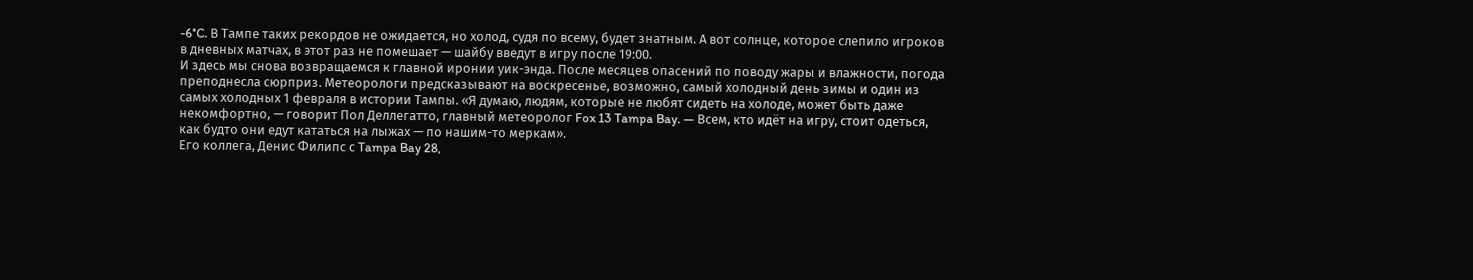-6°C. В Тампе таких рекордов не ожидается, но холод, судя по всему, будет знатным. А вот солнце, которое слепило игроков в дневных матчах, в этот раз не помешает — шайбу введут в игру после 19:00.
И здесь мы снова возвращаемся к главной иронии уик-энда. После месяцев опасений по поводу жары и влажности, погода преподнесла сюрприз. Метеорологи предсказывают на воскресенье, возможно, самый холодный день зимы и один из самых холодных 1 февраля в истории Тампы. «Я думаю, людям, которые не любят сидеть на холоде, может быть даже некомфортно, — говорит Пол Деллегатто, главный метеоролог Fox 13 Tampa Bay. — Всем, кто идёт на игру, стоит одеться, как будто они едут кататься на лыжах — по нашим-то меркам».
Его коллега, Денис Филипс с Tampa Bay 28,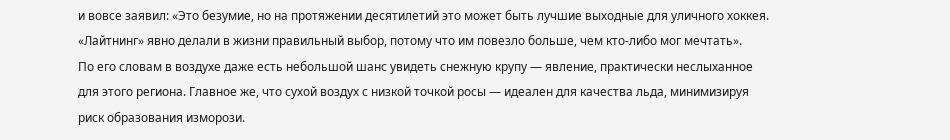и вовсе заявил: «Это безумие, но на протяжении десятилетий это может быть лучшие выходные для уличного хоккея. «Лайтнинг» явно делали в жизни правильный выбор, потому что им повезло больше, чем кто-либо мог мечтать».
По его словам в воздухе даже есть небольшой шанс увидеть снежную крупу — явление, практически неслыханное для этого региона. Главное же, что сухой воздух с низкой точкой росы — идеален для качества льда, минимизируя риск образования изморози.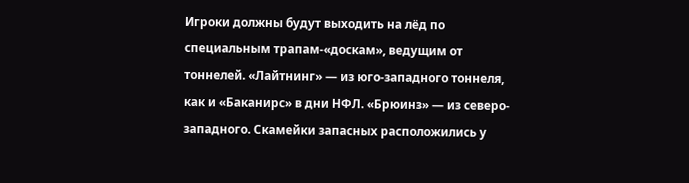Игроки должны будут выходить на лёд по специальным трапам-«доскам», ведущим от тоннелей. «Лайтнинг» — из юго-западного тоннеля, как и «Баканирс» в дни НФЛ. «Брюинз» — из северо-западного. Скамейки запасных расположились у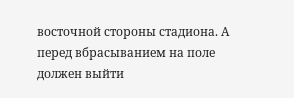восточной стороны стадиона. А перед вбрасыванием на поле должен выйти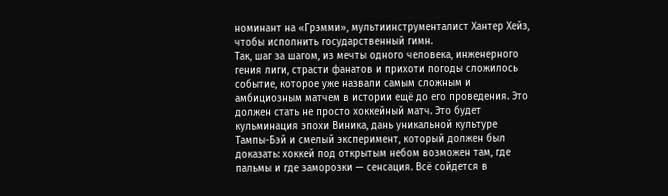номинант на «Грэмми», мультиинструменталист Хантер Хейз, чтобы исполнить государственный гимн.
Так, шаг за шагом, из мечты одного человека, инженерного гения лиги, страсти фанатов и прихоти погоды сложилось событие, которое уже назвали самым сложным и амбициозным матчем в истории ещё до его проведения. Это должен стать не просто хоккейный матч. Это будет кульминация эпохи Виника, дань уникальной культуре Тампы-Бэй и смелый эксперимент, который должен был доказать: хоккей под открытым небом возможен там, где пальмы и где заморозки — сенсация. Всё сойдется в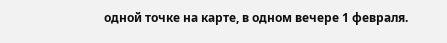одной точке на карте, в одном вечере 1 февраля.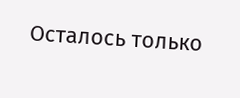Осталось только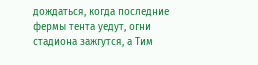дождаться, когда последние фермы тента уедут, огни стадиона зажгутся, а Тим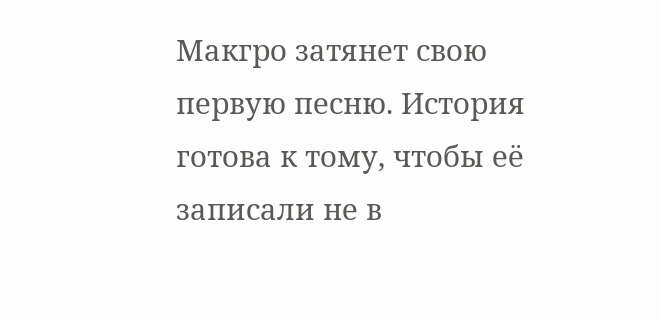Макгро затянет свою первую песню. История готова к тому, чтобы её записали не в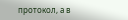протокол, а в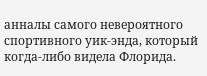анналы самого невероятного спортивного уик-энда, который когда-либо видела Флорида.